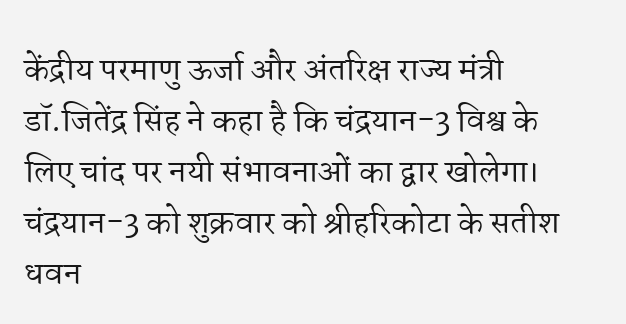केंद्रीय परमाणु ऊर्जा और अंतरिक्ष राज्य मंत्री डॉ.जितेंद्र सिंह ने कहा है कि चंद्रयान-3 विश्व के लिए चांद पर नयी संभावनाओं का द्वार खोलेगा। चंद्रयान-3 को शुक्रवार को श्रीहरिकोटा के सतीश धवन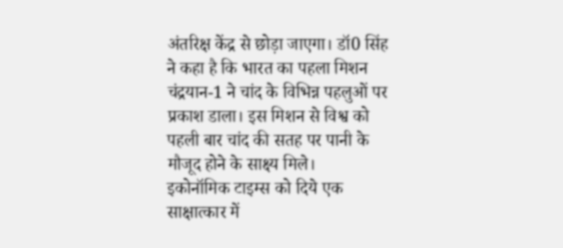अंतरिक्ष केंद्र से छोड़ा जाएगा। डॉ0 सिंह ने कहा है कि भारत का पहला मिशन चंद्रयान-1 ने चांद के विभिन्न पहलुओं पर प्रकाश डाला। इस मिशन से विश्व को पहली बार चांद की सतह पर पानी के मौजूद होने के साक्ष्य मिले।
इकोनॉमिक टाइम्स को दिये एक साक्षात्कार में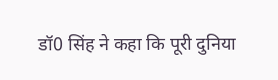डॉ0 सिंह ने कहा कि पूरी दुनिया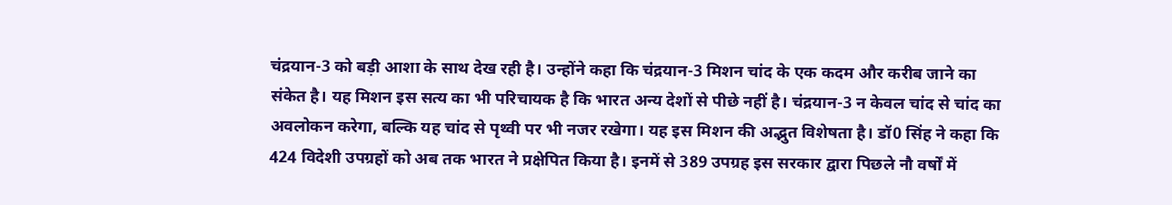चंद्रयान-3 को बड़ी आशा के साथ देख रही है। उन्होंने कहा कि चंद्रयान-3 मिशन चांद के एक कदम और करीब जाने का संकेत है। यह मिशन इस सत्य का भी परिचायक है कि भारत अन्य देशों से पीछे नहीं है। चंद्रयान-3 न केवल चांद से चांद का अवलोकन करेगा, बल्कि यह चांद से पृथ्वी पर भी नजर रखेगा। यह इस मिशन की अद्भुत विशेषता है। डॉ0 सिंह ने कहा कि 424 विदेशी उपग्रहों को अब तक भारत ने प्रक्षेपित किया है। इनमें से 389 उपग्रह इस सरकार द्वारा पिछले नौ वर्षों में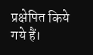प्रक्षेपित किये गये हैं।